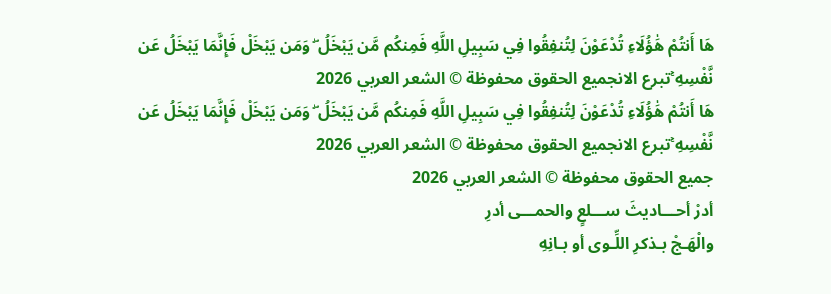هَا أَنتُمْ هَٰؤُلَاءِ تُدْعَوْنَ لِتُنفِقُوا فِي سَبِيلِ اللَّهِ فَمِنكُم مَّن يَبْخَلُ ۖ وَمَن يَبْخَلْ فَإِنَّمَا يَبْخَلُ عَن نَّفْسِهِ ۚتبرع الانجميع الحقوق محفوظة © الشعر العربي 2026
هَا أَنتُمْ هَٰؤُلَاءِ تُدْعَوْنَ لِتُنفِقُوا فِي سَبِيلِ اللَّهِ فَمِنكُم مَّن يَبْخَلُ ۖ وَمَن يَبْخَلْ فَإِنَّمَا يَبْخَلُ عَن نَّفْسِهِ ۚتبرع الانجميع الحقوق محفوظة © الشعر العربي 2026
جميع الحقوق محفوظة © الشعر العربي 2026
أدرْ أحـــاديثَ ســـلعٍ والحمـــى أدرِ
والْهَـجْ بـذكرِ اللِّـوى أو بـانِهِ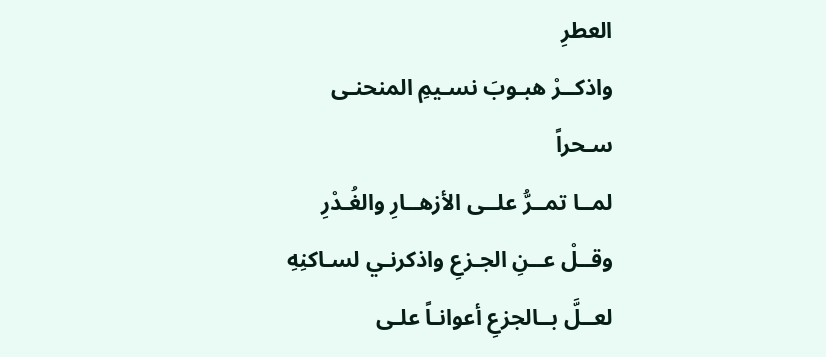العطرِ
واذكــرْ هبـوبَ نسـيمِ المنحنـى سـحراً
لمــا تمــرُّ علــى الأزهــارِ والغُـدْرِ
وقــلْ عــنِ الجـزعِ واذكرنـي لسـاكنِهِ
لعــلَّ بــالجزعِ أعوانـاً علـى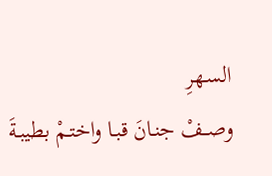السـهرِ
وصــفْ جنـانَ قبـا واختـمْ بطيبـةَ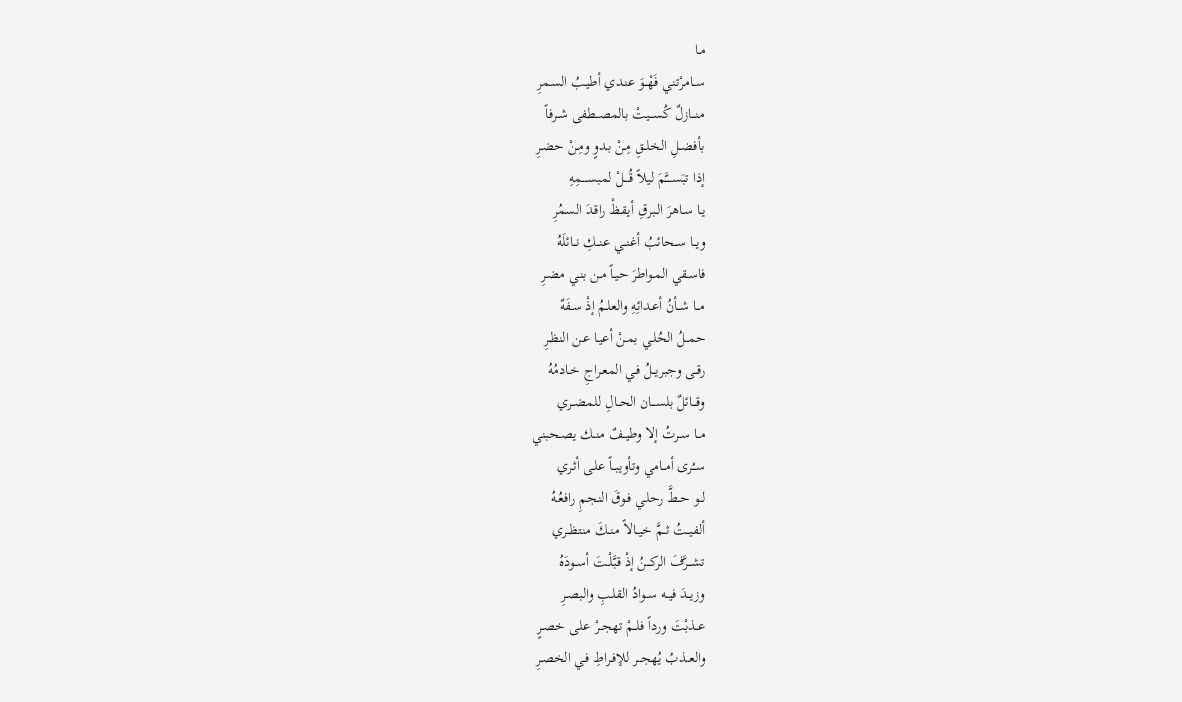مـا
ســامرْتني فَهْــوَ عنـدي أطيـبُ السـمرِ
منـــازلٌ كُســـيتْ بالمصــطفى شــرفاً
بأفضــلِ الخلــقِ مِـنْ بـدوٍ ومِـنْ حضـرِ
إذا تبَســــَّمَ ليلاً قُــــلْ لمبســــمِهِ
يـا سـاهرَ الـبرقِ أيقـظْ راقـدَ السمُرِ
ويــا ســحائبُ أغنــي عنــكِ نــائلَهُ
فاسـقي المـواطرَ حيـاً مـن بنـي مضـرِ
مــا شــأنُ أعـدائِهِ والعلـمُ إذْ سـفَهٌ
حمــلُ الحُلـي بمـنْ أعيـا عـن النظـرِ
رقــى وجبريــلُ فـي المعـراجِ خـادمُهُ
وقـــائلٌ بلســـان الحــالِ للمضــري
مــا ســرتُ إلا وطيــفٌ منــك يصـحبني
ســُرى أمــامي وتأويبــاً علـى أثـري
لــو حــطَّ رحلـي فـوقَ النجـمِ رافعُـهُ
ألفيــتُ ثــمَّ خيــالاً منــكَ منتظــري
تشـــرَّفَ الركـــنُ إذْ قبَّلْــتَ أســودَهُ
وزيــدَ فيــه ســوادُ القلـبِ والبصـرِ
عــذبْتَ ورداً فلــمْ تهجــرْ علـى خصـرٍ
والعــذبُ يُهجــر للإفـراطِ فـي الخصـرِ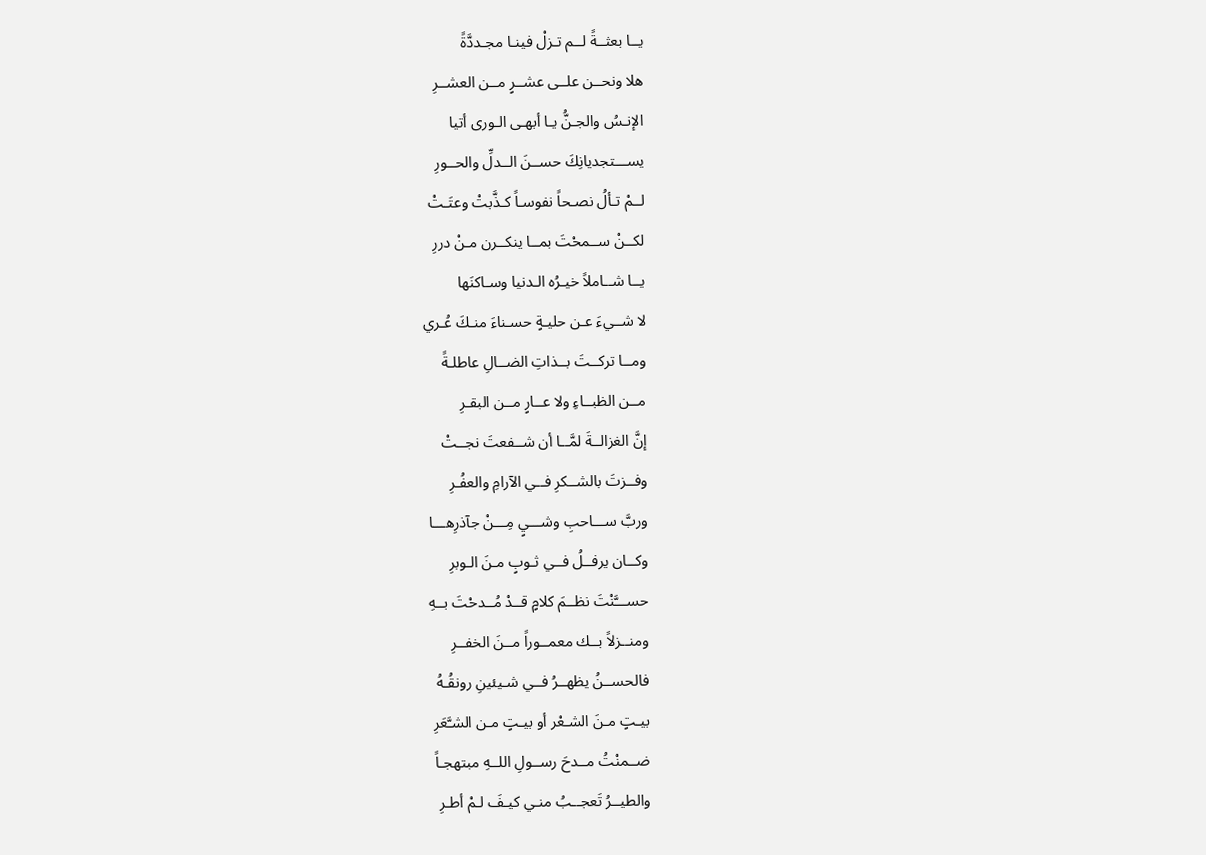يــا بعثــةً لــم تـزلْ فينـا مجـددَّةً
هلا ونحــن علــى عشــرٍ مــن العشــرِ
الإنـسُ والجـنُّ يـا أبهـى الـورى أتيا
يســـتجديانِكَ حســنَ الــدلِّ والحــورِ
لــمْ تـألُ نصـحاً نفوسـاً كـذَّبتْ وعتَـتْ
لكــنْ ســمحْتَ بمــا ينكــرن مـنْ دررِ
يــا شــاملاً خيـرُه الـدنيا وسـاكنَها
لا شــيءَ عـن حليـةٍ حسـناءَ منـكَ عُـري
ومــا تركــتَ بــذاتِ الضــالِ عاطلـةً
مــن الظبــاءِ ولا عــارٍ مــن البقـرِ
إنَّ الغزالــةَ لمَّــا أن شــفعتَ نجــتْ
وفــزتَ بالشــكرِ فــي الآرامِ والعفُـرِ
وربَّ ســـاحبِ وشـــيٍ مِـــنْ جآذرِهـــا
وكــان يرفــلُ فــي ثـوبٍ مـنَ الـوبرِ
حســـَّنْتَ نظــمَ كلامٍ قــدْ مُــدحْتَ بــهِ
ومنــزلاً بــك معمــوراً مــنَ الخفــرِ
فالحســنُ يظهــرُ فــي شـيئينِ رونقُـهُ
بيـتٍ مـنَ الشـعْر أو بيـتٍ مـن الشـَّعَرِ
ضــمنْتُ مــدحَ رســولِ اللــهِ مبتهجـاً
والطيــرُ تَعجــبُ منـي كيـفَ لـمْ أطـرِ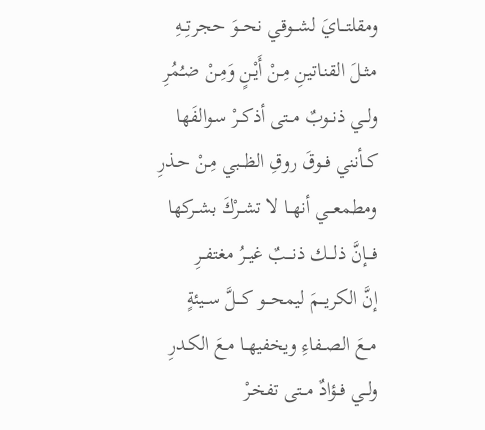ومقلتـــايَ لشـــوقي نحـــوَ حجرتِــهِ
مثــلَ القنـاتينِ مِـنْ أَيْـنٍ وَمِـنْ ضـُمُرِ
ولــي ذنــوبٌ مــتى أذكــرْ سـوالفَها
كــأنني فــوقَ روقِ الظــبي مِـنْ حـذرِ
ومطمعـــي أنهــا لا تشــرْكَ بشــركها
فـــإنَّ ذلـــك ذنـــبٌ غيــرُ مغتفــرِ
إنَّ الكريـــمَ ليمحـــو كـــلَّ ســيئةٍ
مــعَ الصــفاءِ ويخفيهــا مـعَ الكـدرِ
ولــي فــؤادٌ مــتى تفخـرْ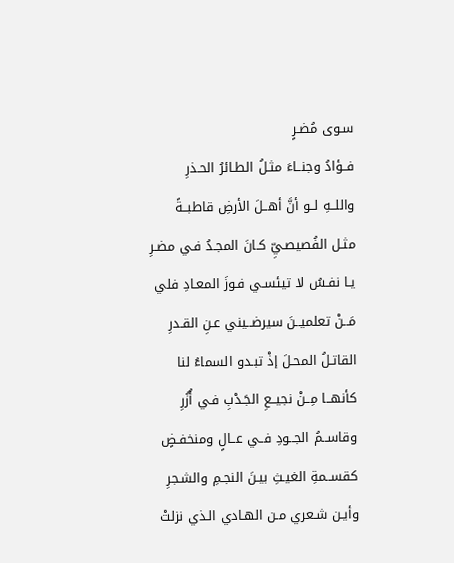سـوى مُضـرٍ
فــؤادُ وجنــاءَ مثـلُ الطـائرُ الحـذرِ
واللــهِ لــو أنَّ أهــلَ الأرضِ قاطبــةً
مثـل الفُصيصـيِّ كـانَ المجـدُ فـي مضـرِ
يـا نفـسُ لا تيئسـي فـوزَ المعـادِ فلي
مَــنْ تعلميــنَ سيرضــيني عـنِ القـدرِ
القاتـلُ المحـلَ إذْ تبـدو السماءُ لنا
كأنهــا مِــنْ نجيــعِ الجَـدْبِ فـي أُزُرِ
وقاســمُ الجــودِ فــي عــالٍ ومنخفـضٍ
كقســمةِ الغيـثِ بيـنَ النجـمِ والشـجرِ
وأيـن شـعري مـن الهـادي الـذي نزلتْ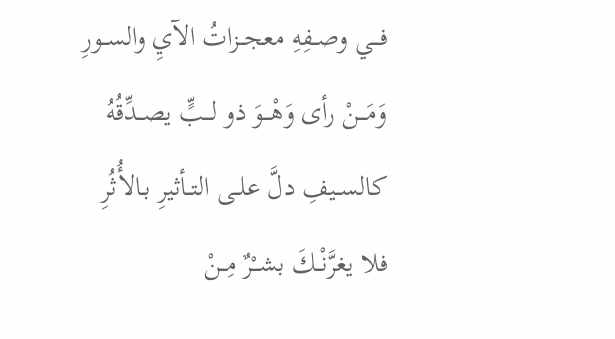فـــي وصــفِهِ معجــزاتُ الآيِ والســورِ
وَمَـــنْ رأى وَهْـــوَ ذو لـــبٍّ يصــدِّقُهُ
كالســيفِ دلَّ علــى التــأثيرِ بـالأُثُرِ
فلا يغرَّنْــكَ بشــْرٌ مِــنْ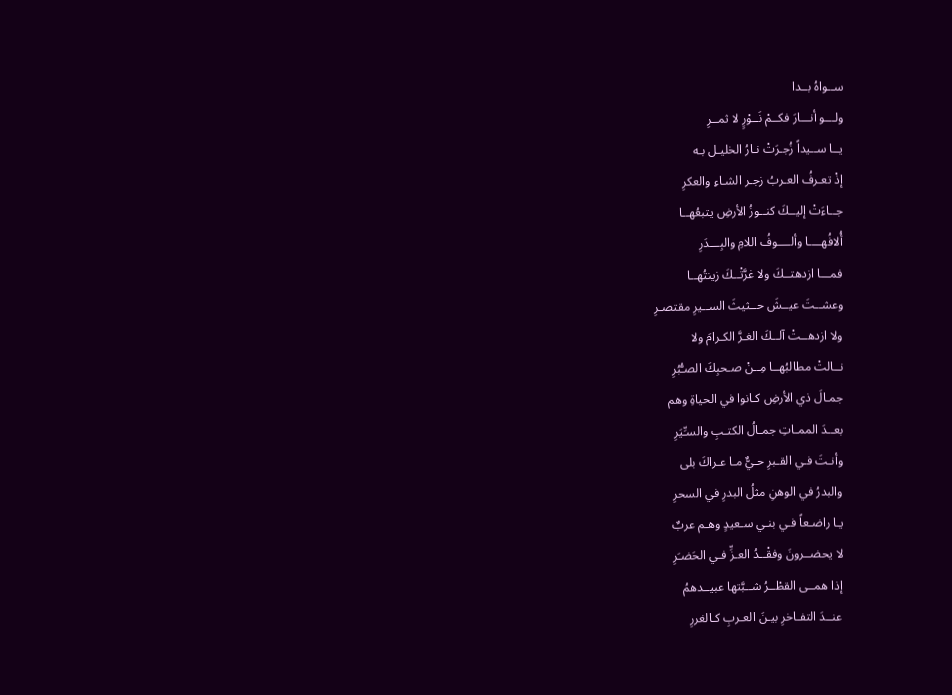ســواهُ بــدا
ولـــو أنـــارَ فكــمْ نَــوْرٍ لا ثمــرِ
يــا ســيداً زُجـرَتْ نـارُ الخليـل بـه
إذْ تعـرفُ العـربُ زجـر الشـاءِ والعكرِ
جــاءَتْ إليــكَ كنــوزُ الأرضِ يتبعُهــا
أُلافُهــــا وألــــوفُ اللامِ والبِـــدَرِ
فمـــا ازدهتــكَ ولا غرَّتْــكَ زينتُهــا
وعشــتَ عيــشَ حــثيثَ الســيرِ مقتصـرِ
ولا ازدهــتْ آلــكَ الغـرَّ الكـرامَ ولا
نــالتْ مطالبُهــا مِــنْ صـحبِكَ الصـُّبُرِ
جمـالَ ذي الأرضِ كـانوا في الحياةِ وهم
بعــدَ الممـاتِ جمـالُ الكتـبِ والسـِّيَرِ
وأنـتَ فـي القـبرِ حـيٌّ مـا عـراكَ بلى
والبدرُ في الوهنِ مثلُ البدرِ في السحرِ
يـا راضـعاً فـي بنـي سـعيدٍ وهـم عربٌ
لا يحضــرونَ وفقْــدُ العـزِّ فـي الحَضـَرِ
إذا همــى القطْــرُ شــبَّتها عبيــدهمُ
عنــدَ التفـاخرِ بيـنَ العـربِ كـالغررِ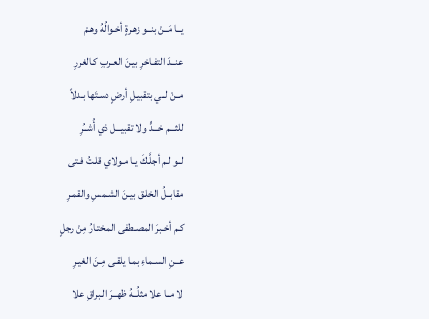يــا مَــنْ بنــو زهـرةٍ أخـوالُهُ وهـمْ
عنــدَ التفـاخرِ بيـنَ العـربِ كـالغررِ
مــنْ لــي بتقبيـلِ أرضٍ دسـتَها بـدلاً
للثـــم خـــدٍّ ولا تقبيـــل ذي أُشــُرِ
لــو لـم أجلَّـكَ يـا مـولاي قلـتُ فـتى
مقابــلُ الخلـق بيـنَ الشـمسِ والقمـرِ
كـم أخـبرَ المصـطفى المختـارُ مِنْ رجلٍ
عــنِ السـماءِ بمـا يلقـى مِـنَ الغيـرِ
لا مــا علا مثلُــهُ ظهــرَ الـبراقِ علا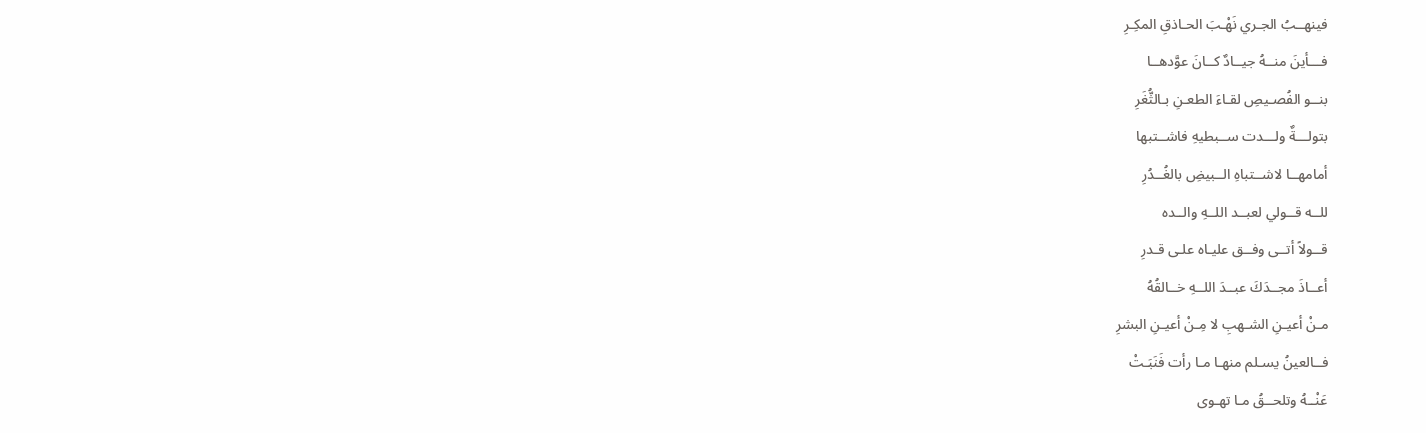فينهــبُ الجـري نَهْـبَ الحـاذقِ المكِـرِ
فـــأينَ منــهُ جيــادٌ كــانَ عوَّدهــا
بنــو الفُصـيصِ لقـاءَ الطعـنِ بـالثُّغَرِ
بتولـــةٌ ولـــدت ســبطيهِ فاشــتبها
أمامهــا لاشــتباهِ الــبيضِ بالغُــدُرِ
للــه قــولي لعبــد اللــهِ والــده
قــولاً أتــى وفــق عليـاه علـى قـدرِ
أعــاذَ مجــدَكَ عبــدَ اللــهِ خــالقُهُ
مـنْ أعيـنِ الشـهبِ لا مِـنْ أعيـنِ البشرِ
فــالعينُ يسـلم منهـا مـا رأت فَنَبَـتْ
عَنْــهُ وتلحــقُ مـا تهـوى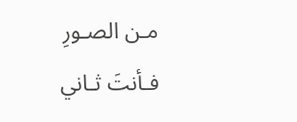مـن الصـورِ
فـأنتَ ثـاني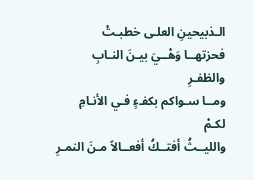الـذبيحينِ العلـى خطبـتْ
فحزتهــا وَهْــيَ بيـنَ النـابِ والظفـرِ
ومــا سـواكم بكفـءٍ فـي الأنـامِ لكـمْ
والليــثُ أفتــكُ أفعــالاً مـنَ النمـرِ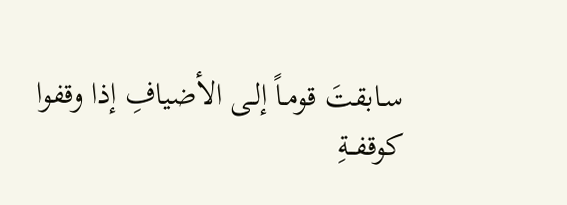سـابقتَ قومـاً إلـى الأضيافِ إذا وقفوا
كوقفــةِ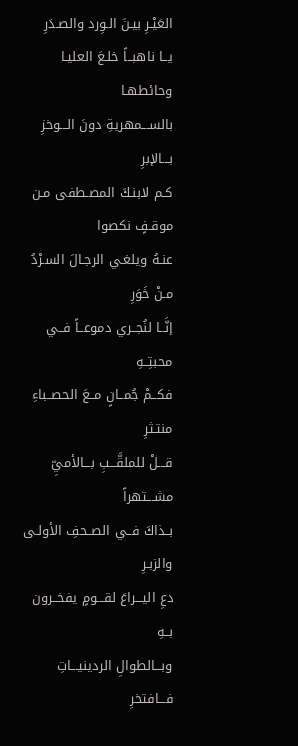العَيْـرِ بيـنَ الـوِرد والصـدَرِ
يــا ناهبــاً خلـعَ العليـا وحائطهـا
بالســـمهريةِ دونَ الـــوخزِ بـــالإبرِ
كـم لابنـكَ المصـطفى مـن موقـفٍ نكصوا
عنـهُ ويلغـي الرجـالَ السـرْدُ مـنْ خَوَرِ
إنَّــا لنُجــري دموعــاً فــي محبتِــهِ
فكــمْ جُمــانٍ مــعَ الحصــباءِ منتـثرِ
قـــلْ للملقَّـــبِ بـــالأميِّ مشـــتهراً
بــذاكَ فــي الصــحفِ الأولـى والزبـرِ
دعِ اليـــراعَ لقـــومٍ يفخــرون بــهِ
وبـــالطوالِ الردينيـــاتِ فـــافتخرِ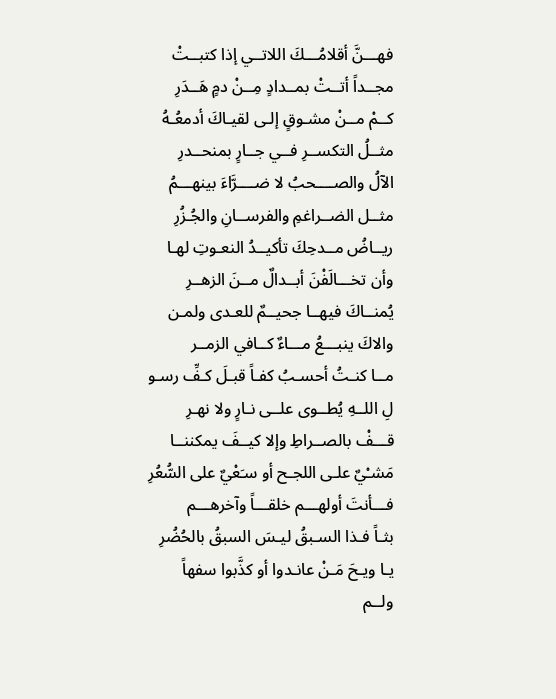فهـــنَّ أقلامُـــكَ اللاتــي إذا كتبــتْ
مجــداً أتــتْ بمــدادٍ مِــنْ دمٍ هَــدَرِ
كــمْ مــنْ مشـوقٍ إلـى لقيـاكَ أدمعُـهُ
مثــلُ التكســرِ فــي جــارٍ بمنحــدرِ
الآلُ والصــــحبُ لا ضــــرَّاءَ بينهـــمُ
مثــل الضــراغمِ والفرســانِ والجُـزُرِ
ريــاضُ مــدحِكَ تأكيــدُ النعـوتِ لهـا
وأن تخـــالَفْنَ أبــدالٌ مــنَ الزهــرِ
يُمنــاكَ فيهــا جحيــمٌ للعـدى ولمـن
والاكَ ينبـــعُ مـــاءٌ كــافي الزمــر
مــا كنـتُ أحسـبُ كفـاً قبـلَ كـفِّ رسـو
لِ اللــهِ يُطــوى علــى نـارٍ ولا نهـرِ
قـــفْ بالصــراطِ وإلا كيــفَ يمكننــا
مَشـْيٌ علـى اللجـح أو سـَعْيٌ على السُّعُرِ
فـــأنتَ أولهـــم خلقـــاً وآخرهـــم
بثـاً فـذا السـبقُ ليـسَ السبقُ بالحُضُرِ
يـا ويـحَ مَـنْ عانـدوا أو كذَّبوا سفهاً
ولــم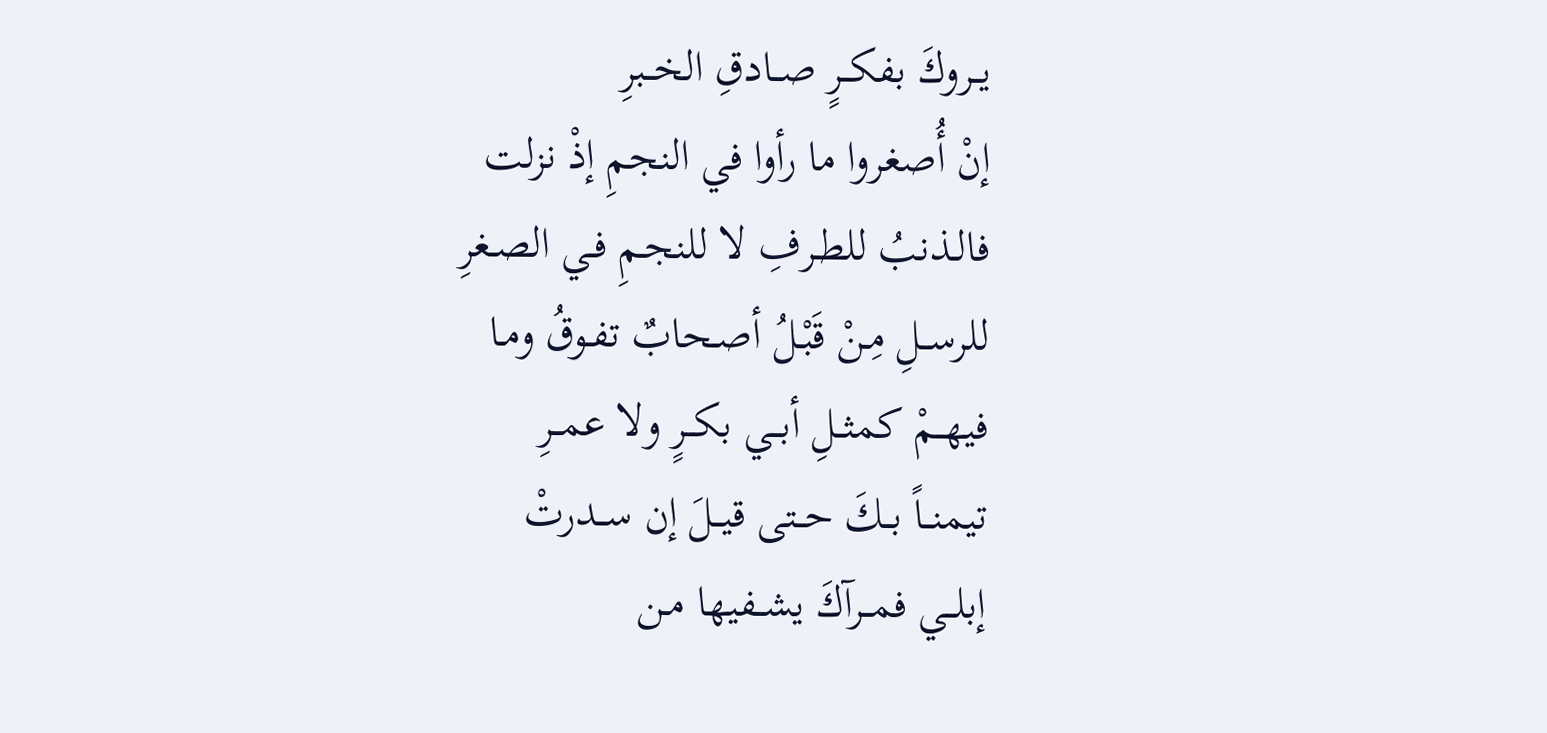يــروكَ بفكــرٍ صــادقِ الخــبرِ
إنْ أُصغروا ما رأوا في النجمِ إذْ نزلت
فالـذنبُ للطـرفِ لا للنجـمِ فـي الصـغرِ
للرســلِ مِـنْ قَبْـلُ أصـحابٌ تفـوقُ ومـا
فيهــمْ كمثــلِ أبــي بكــرٍ ولا عمــرِ
تيمنــاً بــكَ حــتى قيــلَ إن ســدرتْ
إبلــي فمــرآكَ يشــفيها مـن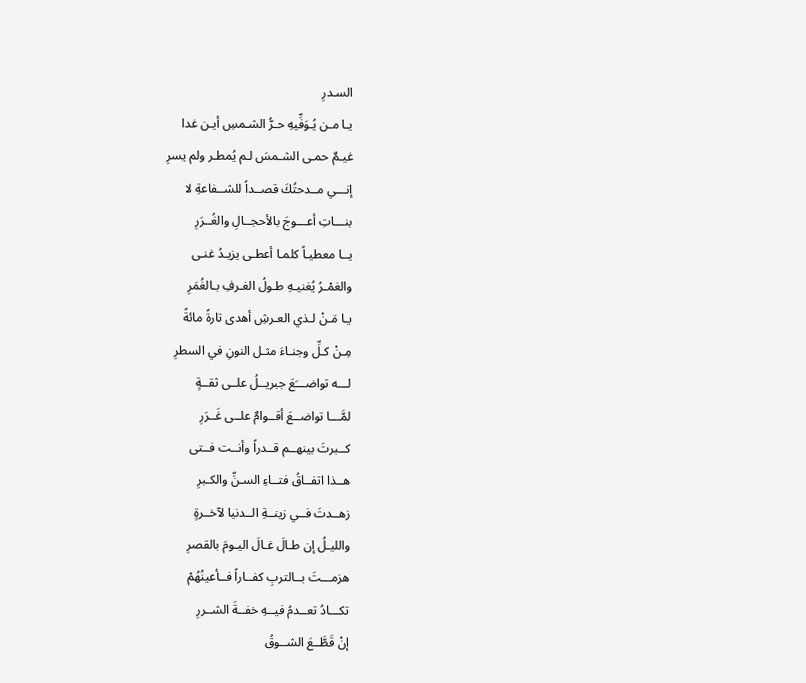السـدرِ
يـا مـن يُـوَفِّيهِ حـرُّ الشـمسِ أيـن غدا
غيـمٌ حمـى الشـمسَ لـم يُمطـر ولم يسرِ
إنـــي مــدحتُكَ قصــداً للشــفاعةِ لا
بنـــاتِ أعـــوجَ بالأحجــالِ والغُــرَرِ
يــا معطيـاً كلمـا أعطـى يزيـدُ غنـى
والغمْـرُ يُغنيـهِ طـولُ الغـرفِ بـالغُمَرِ
يـا مَـنْ لـذي العـرشِ أهدى تارةً مائةً
مِـنْ كـلِّ وجنـاءَ مثـل النونِ في السطرِ
لـــه تواضـــَعَ جبريــلُ علــى ثقــةٍ
لمَّـــا تواضــعَ أقــوامٌ علــى غَــرَرِ
كــبرتَ بينهــم قــدراً وأنــت فــتى
هــذا اتفــاقُ فتــاءِ السـنِّ والكـبرِ
زهــدتَ فــي زينــةِ الــدنيا لآخــرةٍ
والليـلُ إن طـالَ غـالَ اليـومَ بالقصرِ
هزمـــتَ بــالتربِ كفــاراً فــأعينُهُمْ
تكـــادُ تعــدمُ فيــهِ خفــةَ الشــررِ
إنْ قَطَّــعَ الشــوقُ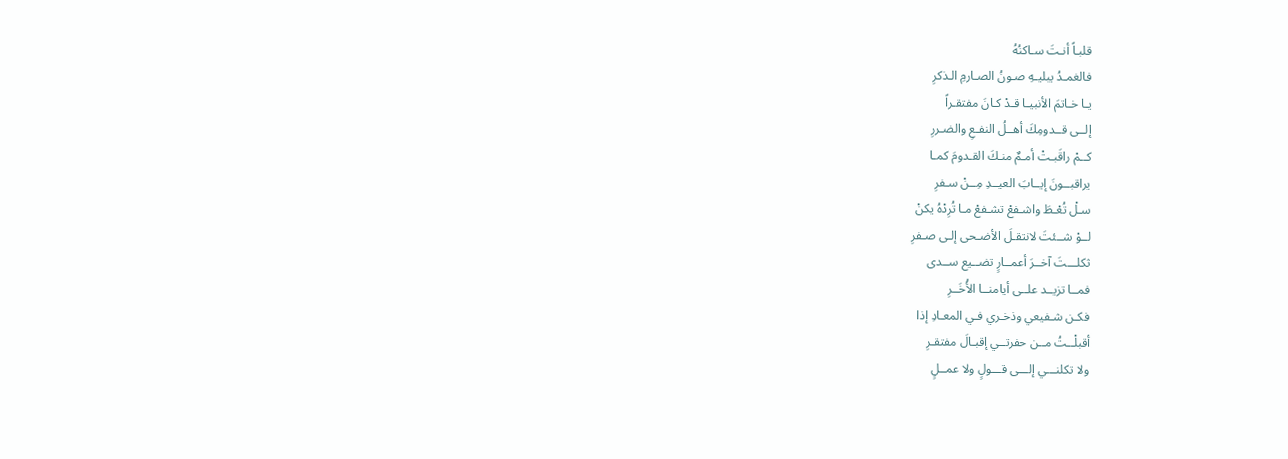قلبـاً أنـتَ سـاكنُهُ
فالغمـدُ يبليـهِ صـونُ الصـارمِ الـذكرِ
يـا خـاتمَ الأنبيـا قـدْ كـانَ مفتقـراً
إلــى قــدومِكَ أهــلُ النفـعِ والضـررِ
كــمْ راقَبـتْ أمـمٌ منـكَ القـدومَ كمـا
يراقبــونَ إيــابَ العيــدِ مِــنْ سـفرِ
سـلْ تُعْـطَ واشـفعْ تشـفعْ مـا تُرِدْهُ يكنْ
لــوْ شــئتَ لانتقـلَ الأضـحى إلـى صـفرِ
ثكلـــتَ آخــرَ أعمــارٍ تضــيع ســدى
فمــا تزيــد علــى أيامنــا الأُخَــرِ
فكـن شـفيعي وذخـري فـي المعـادِ إذا
أقبلْــتُ مــن حفرتــي إقبـالَ مفتقـرِ
ولا تكلنـــي إلـــى قـــولٍ ولا عمــلٍ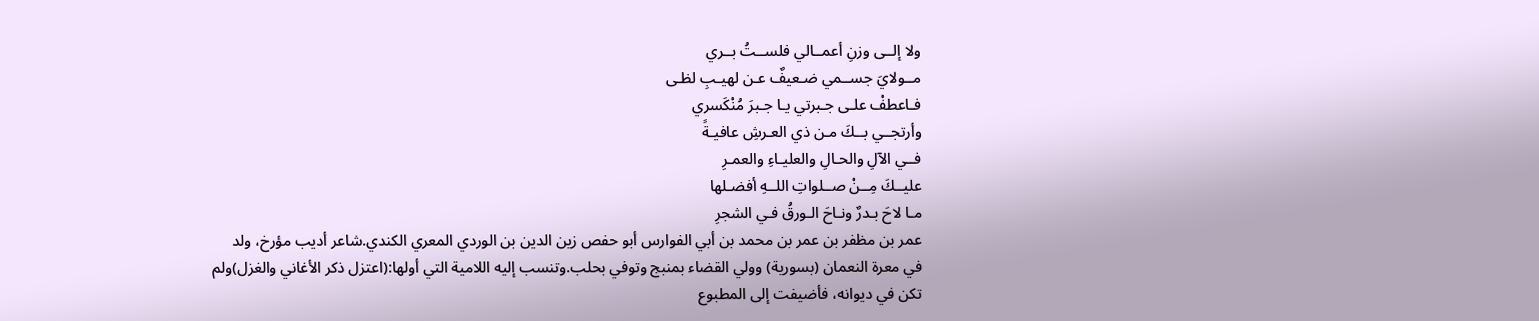ولا إلــى وزنِ أعمــالي فلســتُ بــري
مــولايَ جســمي ضـعيفٌ عـن لهيـبِ لظـى
فـاعطفْ علـى جـبرتي يـا جـبرَ مُنْكَسري
وأرتجــي بــكَ مـن ذي العـرشِ عافيـةً
فــي الآلِ والحـالِ والعليـاءِ والعمـرِ
عليــكَ مِــنْ صــلواتِ اللــهِ أفضـلها
مـا لاحَ بـدرٌ ونـاحَ الـورقُ فـي الشجرِ
عمر بن مظفر بن عمر بن محمد بن أبي الفوارس أبو حفص زين الدين بن الوردي المعري الكندي.شاعر أديب مؤرخ، ولد في معرة النعمان (بسورية) وولي القضاء بمنبج وتوفي بحلب.وتنسب إليه اللامية التي أولها:(اعتزل ذكر الأغاني والغزل)ولم تكن في ديوانه، فأضيفت إلى المطبوع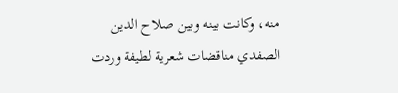منه، وكانت بينه وبين صلاح الدين الصفدي مناقضات شعرية لطيفة وردت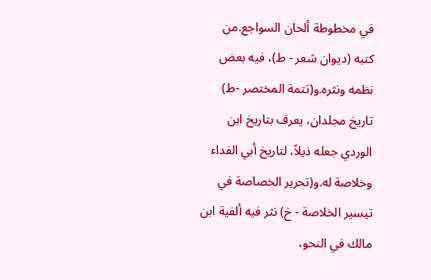في مخطوطة ألحان السواجع.من كتبه (ديوان شعر - ط)، فيه بعض نظمه ونثره.و(تتمة المختصر -ط) تاريخ مجلدان، يعرف بتاريخ ابن الوردي جعله ذيلاً، لتاريخ أبي الفداء وخلاصة له.و(تحرير الخصاصة في تيسير الخلاصة - خ) نثر فيه ألفية ابن مالك في النحو،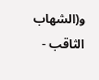و(الشهاب الثاقب -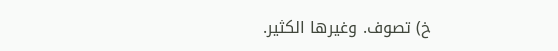خ) تصوف. وغيرها الكثير.